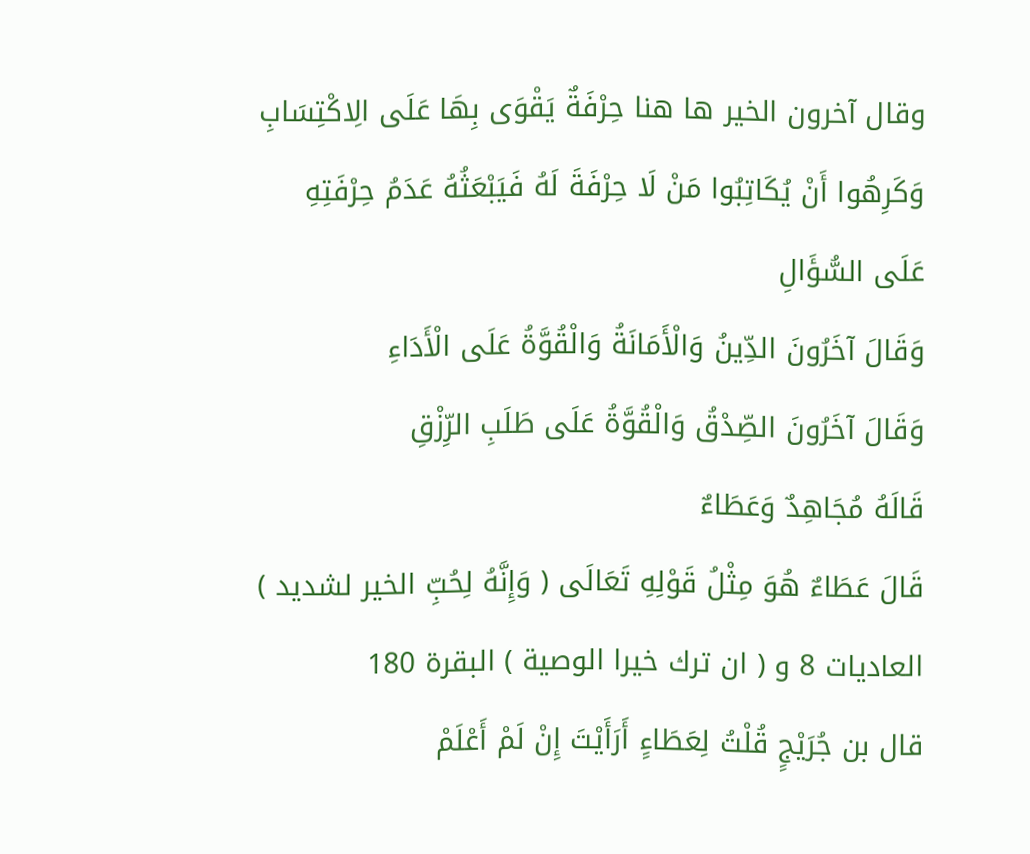وقال آخرون الخير ها هنا حِرْفَةٌ يَقْوَى بِهَا عَلَى الِاكْتِسَابِ
وَكَرِهُوا أَنْ يُكَاتِبُوا مَنْ لَا حِرْفَةَ لَهُ فَيَبْعَثُهُ عَدَمُ حِرْفَتِهِ عَلَى السُّؤَالِ
وَقَالَ آخَرُونَ الدِّينُ وَالْأَمَانَةُ وَالْقُوَّةُ عَلَى الْأَدَاءِ
وَقَالَ آخَرُونَ الصِّدْقُ وَالْقُوَّةُ عَلَى طَلَبِ الرِّزْقِ
قَالَهُ مُجَاهِدٌ وَعَطَاءٌ
قَالَ عَطَاءٌ هُوَ مِثْلُ قَوْلِهِ تَعَالَى ( وَإِنَّهُ لِحُبِّ الخير لشديد ) العاديات 8 و ( ان ترك خيرا الوصية ) البقرة 180
قال بن جُرَيْجٍ قُلْتُ لِعَطَاءٍ أَرَأَيْتَ إِنْ لَمْ أَعْلَمْ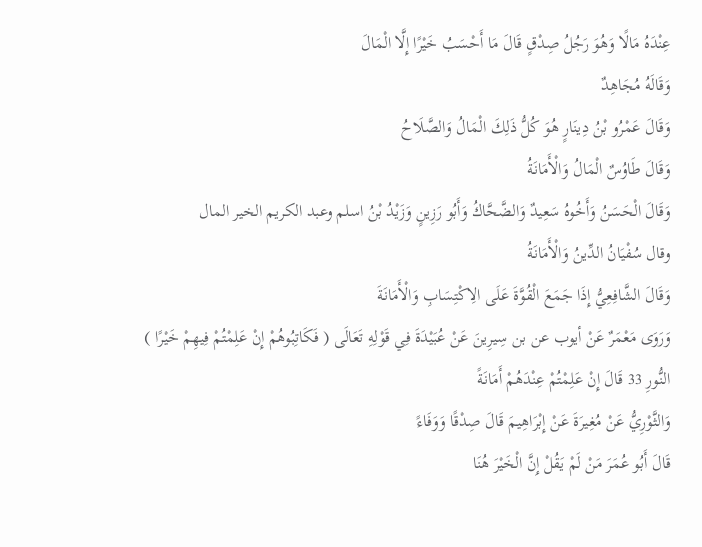عِنْدَهُ مَالًا وَهُوَ رَجُلُ صِدْقٍ قَالَ مَا أَحْسَبُ خَيْرًا إِلَّا الْمَالَ
وَقَالَهُ مُجَاهِدٌ
وَقَالَ عَمْرُو بْنُ دِينَارٍ هُوَ كُلُّ ذَلِكَ الْمَالُ وَالصَّلَاحُ
وَقَالَ طَاوُسٌ الْمَالُ وَالْأَمَانَةُ
وَقَالَ الْحَسَنُ وَأَخُوهُ سَعِيدٌ وَالضَّحَّاكُ وَأَبُو رَزِينٍ وَزَيْدُ بْنُ اسلم وعبد الكريم الخير المال
وقال سُفْيَانُ الدِّينُ وَالْأَمَانَةُ
وَقَالَ الشَّافِعِيُّ إِذَا جَمَعَ الْقُوَّةَ عَلَى الِاكْتِسَابِ وَالْأَمَانَةَ
وَرَوَى مَعْمَرٌ عَنْ أيوب عن بن سِيرِينَ عَنْ عُبَيْدَةَ فِي قَوْلِهِ تَعَالَى ( فَكَاتِبُوهُمْ إِنْ عَلِمْتُمْ فِيهِمْ خَيْرًا ) النُّورِ 33 قَالَ إِنْ عَلِمْتُمْ عِنْدَهُمْ أَمَانَةً
وَالثَّوْرِيُّ عَنْ مُغِيرَةَ عَنْ إِبْرَاهِيمَ قَالَ صِدْقًا وَوَفَاءً
قَالَ أَبُو عُمَرَ مَنْ لَمْ يَقُلْ إِنَّ الْخَيْرَ هُنَا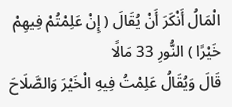الْمَالُ أَنْكَرَ أَنْ يُقَالَ ( إِنْ عَلِمْتُمْ فِيهِمْ خَيْرًا ) النُّورِ 33 مَالًا
قَالَ وَيُقَالُ عَلِمْتُ فِيهِ الْخَيْرَ وَالصَّلَاحَ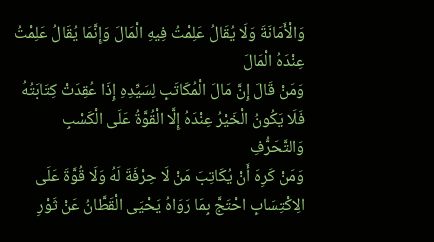وَالْأَمَانَةَ وَلَا يُقَالُ عَلِمْتُ فِيهِ الْمَالَ وَإِنَّمَا يُقَالُ عَلِمْتُ عِنْدَهُ الْمَالَ
وَمَنْ قَالَ إِنَّ مَالَ الْمُكَاتَبِ لِسَيِّدِهِ إِذَا عُقِدَتْ كِتَابَتُهُ فَلَا يَكُونُ الْخَيْرُ عِنْدَهُ إِلَّا الْقُوَّةُ عَلَى الْكَسْبِ وَالتَّحَرُّفِ
وَمَنْ كَرِهَ أَنْ يُكَاتِبَ مَنْ لَا حِرْفَةَ لَهُ وَلَا قُوَّةَ عَلَى الِاكْتِسَابِ احْتَجَّ بِمَا رَوَاهُ يَحْيَى الْقَطَّانُ عَنْ ثَوْرِ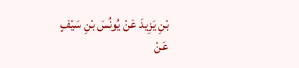بْنِ يَزِيدَ عَنْ يُونُسَ بْنِ سَيْفٍ عَنْ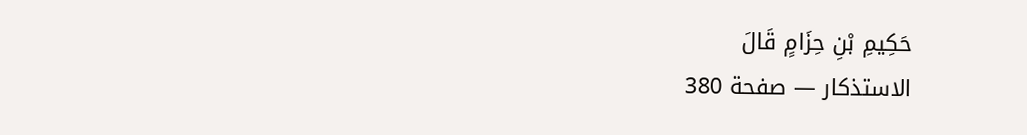حَكِيمِ بْنِ حِزَامٍ قَالَ
الاستذكار — صفحة 380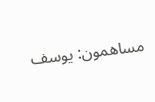مساهمون: يوسف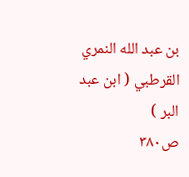بن عبد الله النمري القرطبي ( ابن عبد البر )
ص٣٨٠